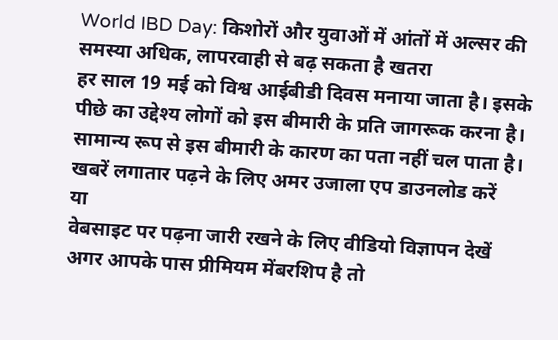World IBD Day: किशोरों और युवाओं में आंतों में अल्सर की समस्या अधिक, लापरवाही से बढ़ सकता है खतरा
हर साल 19 मई को विश्व आईबीडी दिवस मनाया जाता है। इसके पीछे का उद्देश्य लोगों को इस बीमारी के प्रति जागरूक करना है। सामान्य रूप से इस बीमारी के कारण का पता नहीं चल पाता है।
खबरें लगातार पढ़ने के लिए अमर उजाला एप डाउनलोड करें
या
वेबसाइट पर पढ़ना जारी रखने के लिए वीडियो विज्ञापन देखें
अगर आपके पास प्रीमियम मेंबरशिप है तो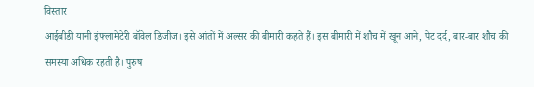विस्तार
आईबीडी यानी इंफ्लामेटेरी बॉवेल डिजीज। इसे आंतों में अल्सर की बीमारी कहते हैं। इस बीमारी में शौच में खून आने, पेट दर्द, बार-बार शौच की समस्या अधिक रहती है। पुरुष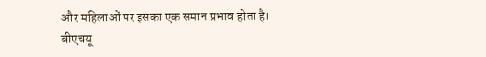और महिलाओं पर इसका एक समान प्रभाव होता है। बीएचयू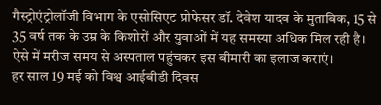गैस्ट्रोएंट्रोलॉजी विभाग के एसोसिएट प्रोफेसर डॉ. देवेश यादव के मुताबिक, 15 से 35 वर्ष तक के उम्र के किशोरों और युवाओं में यह समस्या अधिक मिल रही है। ऐसे में मरीज समय से अस्पताल पहुंचकर इस बीमारी का इलाज कराएं।
हर साल 19 मई को विश्व आईबीडी दिवस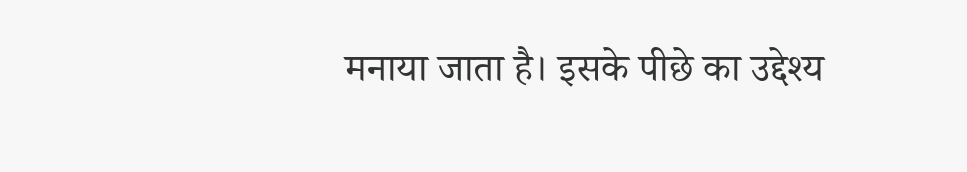मनाया जाता है। इसके पीछे का उद्देश्य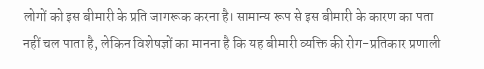लोगों को इस बीमारी के प्रति जागरूक करना है। सामान्य रूप से इस बीमारी के कारण का पता नहीं चल पाता है, लेकिन विशेषज्ञों का मानना है कि यह बीमारी व्यक्ति की रोग-प्रतिकार प्रणाली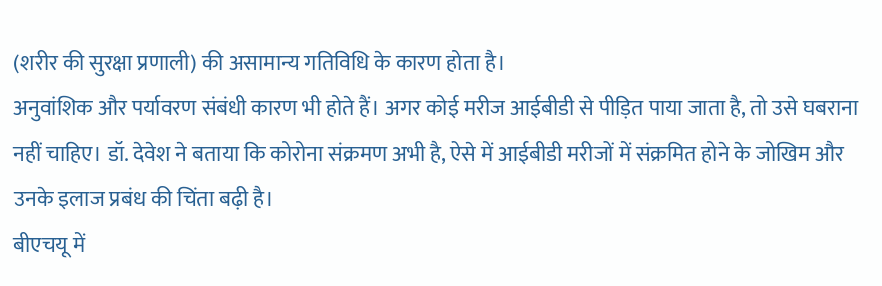(शरीर की सुरक्षा प्रणाली) की असामान्य गतिविधि के कारण होता है।
अनुवांशिक और पर्यावरण संबंधी कारण भी होते हैं। अगर कोई मरीज आईबीडी से पीड़ित पाया जाता है, तो उसे घबराना नहीं चाहिए। डॉ. देवेश ने बताया कि कोरोना संक्रमण अभी है, ऐसे में आईबीडी मरीजों में संक्रमित होने के जोखिम और उनके इलाज प्रबंध की चिंता बढ़ी है।
बीएचयू में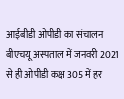आईबीडी ओपीडी का संचालन
बीएचयू अस्पताल में जनवरी 2021 से ही ओपीडी कक्ष 305 में हर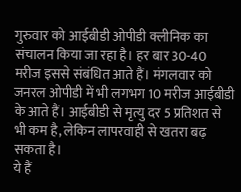गुरुवार को आईबीडी ओपीडी क्लीनिक का संचालन किया जा रहा है। हर बार 30-40 मरीज इससे संबंधित आते हैं। मंगलवार को जनरल ओपीडी में भी लगभग 10 मरीज आईबीडी के आते हैं। आईबीडी से मृत्यु दर 5 प्रतिशत से भी कम है, लेकिन लापरवाही से खतरा बढ़ सकता है।
ये हैं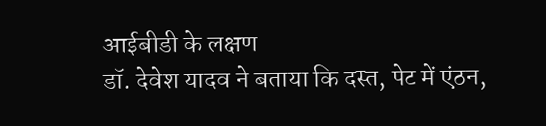आईबीडी के लक्षण
डॉ. देवेश यादव ने बताया कि दस्त, पेट में एंठन,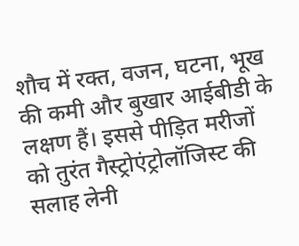शौच में रक्त, वजन, घटना, भूख की कमी और बुखार आईबीडी के लक्षण हैं। इससे पीड़ित मरीजों को तुरंत गैस्ट्रोएंट्रोलॉजिस्ट की सलाह लेनी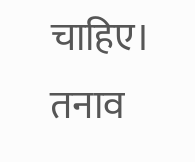चाहिए। तनाव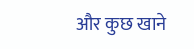और कुछ खाने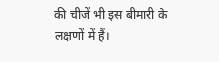की चीजें भी इस बीमारी के लक्षणों में हैं।